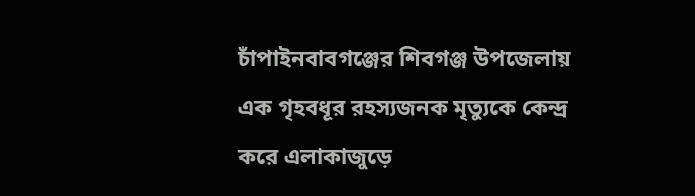চাঁপাইনবাবগঞ্জের শিবগঞ্জ উপজেলায় এক গৃহবধূর রহস্যজনক মৃত্যুকে কেন্দ্র করে এলাকাজুড়ে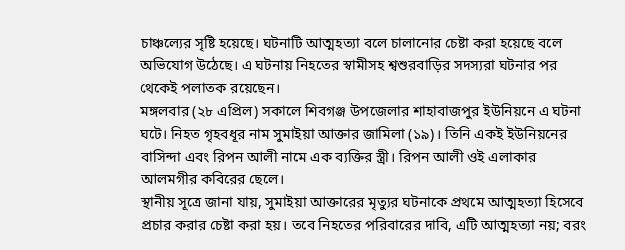চাঞ্চল্যের সৃষ্টি হয়েছে। ঘটনাটি আত্মহত্যা বলে চালানোর চেষ্টা করা হয়েছে বলে অভিযোগ উঠেছে। এ ঘটনায় নিহতের স্বামীসহ শ্বশুরবাড়ির সদস্যরা ঘটনার পর থেকেই পলাতক রয়েছেন।
মঙ্গলবার (২৮ এপ্রিল) সকালে শিবগঞ্জ উপজেলার শাহাবাজপুর ইউনিয়নে এ ঘটনা ঘটে। নিহত গৃহবধূর নাম সুমাইয়া আক্তার জামিলা (১৯)। তিনি একই ইউনিয়নের বাসিন্দা এবং রিপন আলী নামে এক ব্যক্তির স্ত্রী। রিপন আলী ওই এলাকার আলমগীর কবিরের ছেলে।
স্থানীয় সূত্রে জানা যায়, সুমাইয়া আক্তারের মৃত্যুর ঘটনাকে প্রথমে আত্মহত্যা হিসেবে প্রচার করার চেষ্টা করা হয়। তবে নিহতের পরিবারের দাবি, এটি আত্মহত্যা নয়; বরং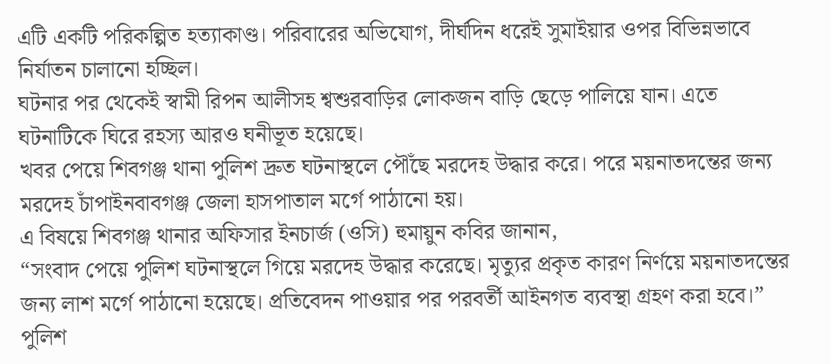এটি একটি পরিকল্পিত হত্যাকাণ্ড। পরিবারের অভিযোগ, দীর্ঘদিন ধরেই সুমাইয়ার ওপর বিভিন্নভাবে নির্যাতন চালানো হচ্ছিল।
ঘটনার পর থেকেই স্বামী রিপন আলীসহ শ্বশুরবাড়ির লোকজন বাড়ি ছেড়ে পালিয়ে যান। এতে ঘটনাটিকে ঘিরে রহস্য আরও ঘনীভূত হয়েছে।
খবর পেয়ে শিবগঞ্জ থানা পুলিশ দ্রুত ঘটনাস্থলে পৌঁছে মরদেহ উদ্ধার করে। পরে ময়নাতদন্তের জন্য মরদেহ চাঁপাইনবাবগঞ্জ জেলা হাসপাতাল মর্গে পাঠানো হয়।
এ বিষয়ে শিবগঞ্জ থানার অফিসার ইনচার্জ (ওসি) হুমায়ুন কবির জানান,
“সংবাদ পেয়ে পুলিশ ঘটনাস্থলে গিয়ে মরদেহ উদ্ধার করেছে। মৃত্যুর প্রকৃত কারণ নির্ণয়ে ময়নাতদন্তের জন্য লাশ মর্গে পাঠানো হয়েছে। প্রতিবেদন পাওয়ার পর পরবর্তী আইনগত ব্যবস্থা গ্রহণ করা হবে।”
পুলিশ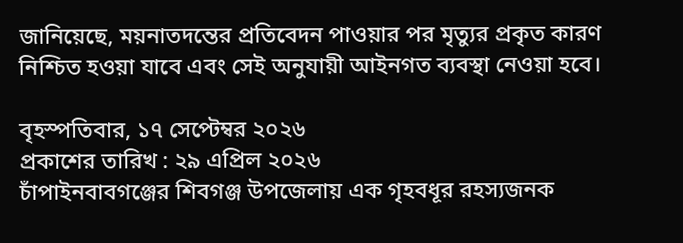জানিয়েছে, ময়নাতদন্তের প্রতিবেদন পাওয়ার পর মৃত্যুর প্রকৃত কারণ নিশ্চিত হওয়া যাবে এবং সেই অনুযায়ী আইনগত ব্যবস্থা নেওয়া হবে।

বৃহস্পতিবার, ১৭ সেপ্টেম্বর ২০২৬
প্রকাশের তারিখ : ২৯ এপ্রিল ২০২৬
চাঁপাইনবাবগঞ্জের শিবগঞ্জ উপজেলায় এক গৃহবধূর রহস্যজনক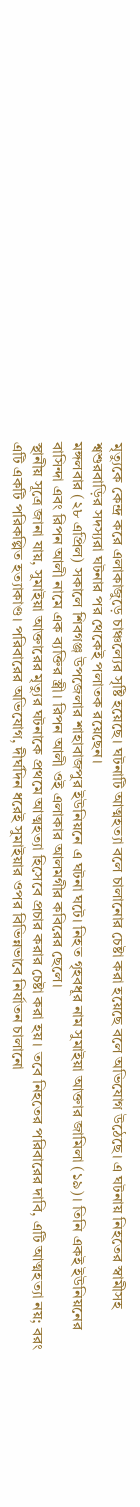মৃত্যুকে কেন্দ্র করে এলাকাজুড়ে চাঞ্চল্যের সৃষ্টি হয়েছে। ঘটনাটি আত্মহত্যা বলে চালানোর চেষ্টা করা হয়েছে বলে অভিযোগ উঠেছে। এ ঘটনায় নিহতের স্বামীসহ শ্বশুরবাড়ির সদস্যরা ঘটনার পর থেকেই পলাতক রয়েছেন।
মঙ্গলবার (২৮ এপ্রিল) সকালে শিবগঞ্জ উপজেলার শাহাবাজপুর ইউনিয়নে এ ঘটনা ঘটে। নিহত গৃহবধূর নাম সুমাইয়া আক্তার জামিলা (১৯)। তিনি একই ইউনিয়নের বাসিন্দা এবং রিপন আলী নামে এক ব্যক্তির স্ত্রী। রিপন আলী ওই এলাকার আলমগীর কবিরের ছেলে।
স্থানীয় সূত্রে জানা যায়, সুমাইয়া আক্তারের মৃত্যুর ঘটনাকে প্রথমে আত্মহত্যা হিসেবে প্রচার করার চেষ্টা করা হয়। তবে নিহতের পরিবারের দাবি, এটি আত্মহত্যা নয়; বরং এটি একটি পরিকল্পিত হত্যাকাণ্ড। পরিবারের অভিযোগ, দীর্ঘদিন ধরেই সুমাইয়ার ওপর বিভিন্নভাবে নির্যাতন চালানো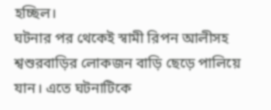হচ্ছিল।
ঘটনার পর থেকেই স্বামী রিপন আলীসহ শ্বশুরবাড়ির লোকজন বাড়ি ছেড়ে পালিয়ে যান। এতে ঘটনাটিকে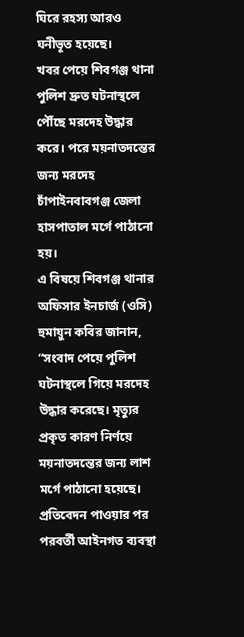ঘিরে রহস্য আরও ঘনীভূত হয়েছে।
খবর পেয়ে শিবগঞ্জ থানা পুলিশ দ্রুত ঘটনাস্থলে পৌঁছে মরদেহ উদ্ধার করে। পরে ময়নাতদন্তের জন্য মরদেহ চাঁপাইনবাবগঞ্জ জেলা হাসপাতাল মর্গে পাঠানো হয়।
এ বিষয়ে শিবগঞ্জ থানার অফিসার ইনচার্জ (ওসি) হুমায়ুন কবির জানান,
“সংবাদ পেয়ে পুলিশ ঘটনাস্থলে গিয়ে মরদেহ উদ্ধার করেছে। মৃত্যুর প্রকৃত কারণ নির্ণয়ে ময়নাতদন্তের জন্য লাশ মর্গে পাঠানো হয়েছে। প্রতিবেদন পাওয়ার পর পরবর্তী আইনগত ব্যবস্থা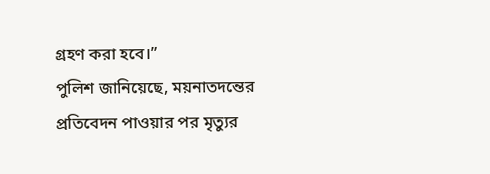গ্রহণ করা হবে।”
পুলিশ জানিয়েছে, ময়নাতদন্তের প্রতিবেদন পাওয়ার পর মৃত্যুর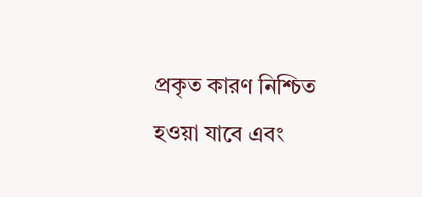প্রকৃত কারণ নিশ্চিত হওয়া যাবে এবং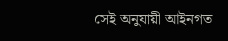সেই অনুযায়ী আইনগত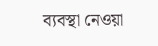ব্যবস্থা নেওয়া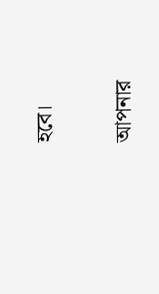হবে।

আপনার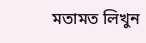মতামত লিখুন